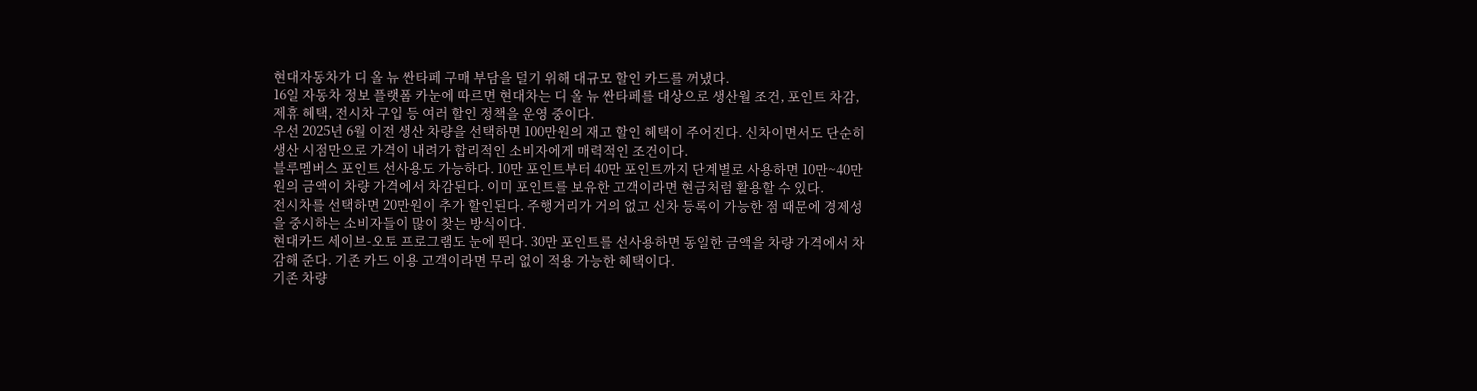현대자동차가 디 올 뉴 싼타페 구매 부담을 덜기 위해 대규모 할인 카드를 꺼냈다.
16일 자동차 정보 플랫폼 카눈에 따르면 현대차는 디 올 뉴 싼타페를 대상으로 생산월 조건, 포인트 차감, 제휴 혜택, 전시차 구입 등 여러 할인 정책을 운영 중이다.
우선 2025년 6월 이전 생산 차량을 선택하면 100만원의 재고 할인 혜택이 주어진다. 신차이면서도 단순히 생산 시점만으로 가격이 내려가 합리적인 소비자에게 매력적인 조건이다.
블루멤버스 포인트 선사용도 가능하다. 10만 포인트부터 40만 포인트까지 단계별로 사용하면 10만~40만원의 금액이 차량 가격에서 차감된다. 이미 포인트를 보유한 고객이라면 현금처럼 활용할 수 있다.
전시차를 선택하면 20만원이 추가 할인된다. 주행거리가 거의 없고 신차 등록이 가능한 점 때문에 경제성을 중시하는 소비자들이 많이 찾는 방식이다.
현대카드 세이브-오토 프로그램도 눈에 띈다. 30만 포인트를 선사용하면 동일한 금액을 차량 가격에서 차감해 준다. 기존 카드 이용 고객이라면 무리 없이 적용 가능한 혜택이다.
기존 차량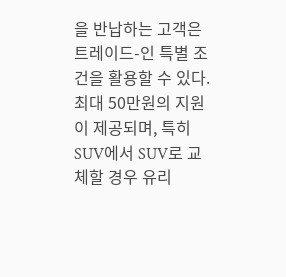을 반납하는 고객은 트레이드-인 특별 조건을 활용할 수 있다. 최대 50만원의 지원이 제공되며, 특히 SUV에서 SUV로 교체할 경우 유리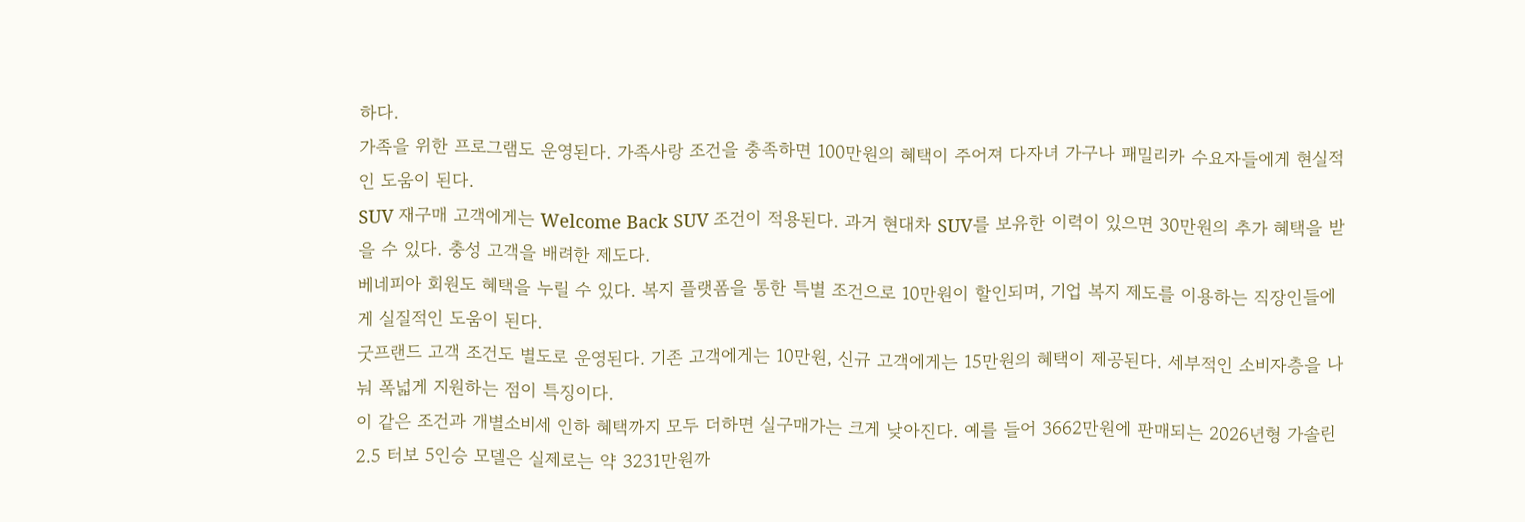하다.
가족을 위한 프로그램도 운영된다. 가족사랑 조건을 충족하면 100만원의 혜택이 주어져 다자녀 가구나 패밀리카 수요자들에게 현실적인 도움이 된다.
SUV 재구매 고객에게는 Welcome Back SUV 조건이 적용된다. 과거 현대차 SUV를 보유한 이력이 있으면 30만원의 추가 혜택을 받을 수 있다. 충성 고객을 배려한 제도다.
베네피아 회원도 혜택을 누릴 수 있다. 복지 플랫폼을 통한 특별 조건으로 10만원이 할인되며, 기업 복지 제도를 이용하는 직장인들에게 실질적인 도움이 된다.
굿프랜드 고객 조건도 별도로 운영된다. 기존 고객에게는 10만원, 신규 고객에게는 15만원의 혜택이 제공된다. 세부적인 소비자층을 나눠 폭넓게 지원하는 점이 특징이다.
이 같은 조건과 개별소비세 인하 혜택까지 모두 더하면 실구매가는 크게 낮아진다. 예를 들어 3662만원에 판매되는 2026년형 가솔린 2.5 터보 5인승 모델은 실제로는 약 3231만원까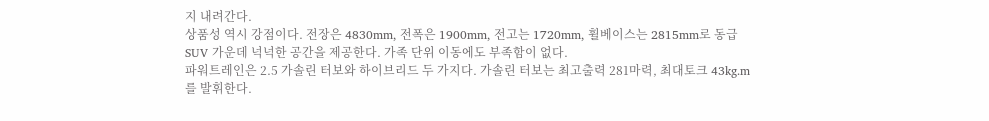지 내려간다.
상품성 역시 강점이다. 전장은 4830mm, 전폭은 1900mm, 전고는 1720mm, 휠베이스는 2815mm로 동급 SUV 가운데 넉넉한 공간을 제공한다. 가족 단위 이동에도 부족함이 없다.
파워트레인은 2.5 가솔린 터보와 하이브리드 두 가지다. 가솔린 터보는 최고출력 281마력, 최대토크 43kg.m를 발휘한다.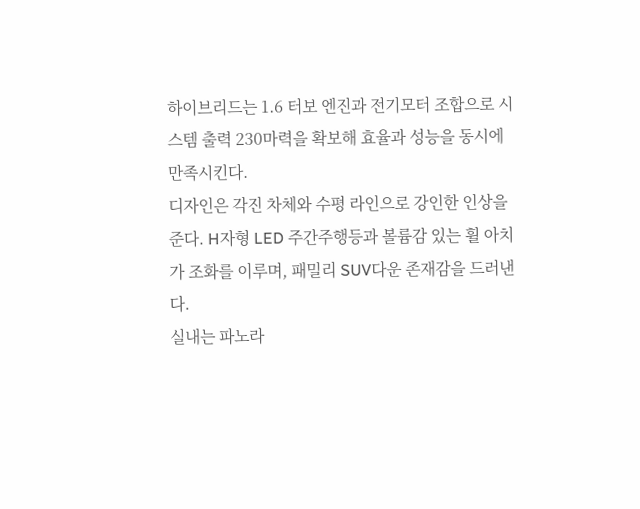하이브리드는 1.6 터보 엔진과 전기모터 조합으로 시스템 출력 230마력을 확보해 효율과 성능을 동시에 만족시킨다.
디자인은 각진 차체와 수평 라인으로 강인한 인상을 준다. H자형 LED 주간주행등과 볼륨감 있는 휠 아치가 조화를 이루며, 패밀리 SUV다운 존재감을 드러낸다.
실내는 파노라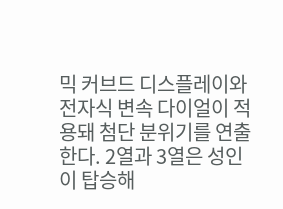믹 커브드 디스플레이와 전자식 변속 다이얼이 적용돼 첨단 분위기를 연출한다. 2열과 3열은 성인이 탑승해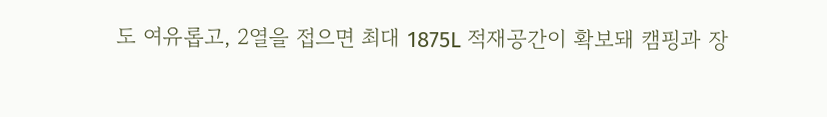도 여유롭고, 2열을 접으면 최대 1875L 적재공간이 확보돼 캠핑과 장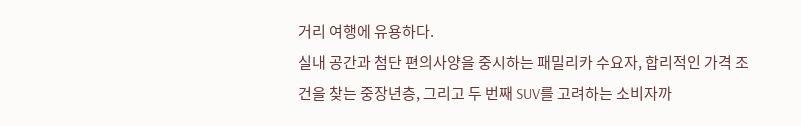거리 여행에 유용하다.
실내 공간과 첨단 편의사양을 중시하는 패밀리카 수요자, 합리적인 가격 조건을 찾는 중장년층, 그리고 두 번째 SUV를 고려하는 소비자까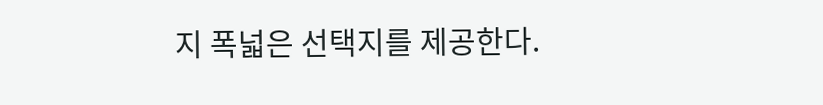지 폭넓은 선택지를 제공한다.